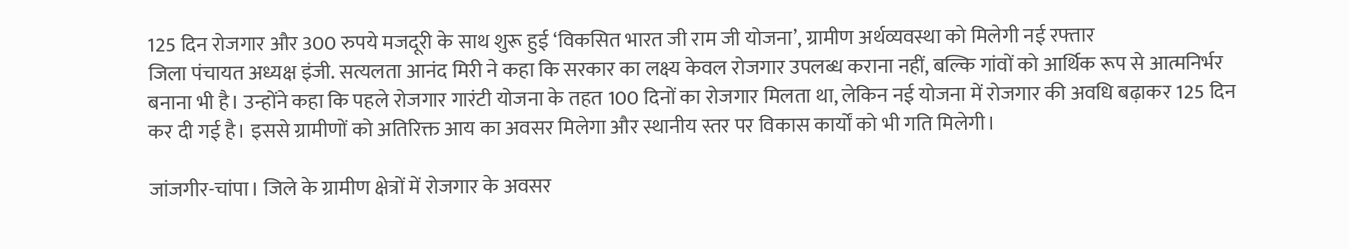125 दिन रोजगार और 300 रुपये मजदूरी के साथ शुरू हुई ‘विकसित भारत जी राम जी योजना’, ग्रामीण अर्थव्यवस्था को मिलेगी नई रफ्तार
जिला पंचायत अध्यक्ष इंजी. सत्यलता आनंद मिरी ने कहा कि सरकार का लक्ष्य केवल रोजगार उपलब्ध कराना नहीं, बल्कि गांवों को आर्थिक रूप से आत्मनिर्भर बनाना भी है। उन्होंने कहा कि पहले रोजगार गारंटी योजना के तहत 100 दिनों का रोजगार मिलता था, लेकिन नई योजना में रोजगार की अवधि बढ़ाकर 125 दिन कर दी गई है। इससे ग्रामीणों को अतिरिक्त आय का अवसर मिलेगा और स्थानीय स्तर पर विकास कार्यों को भी गति मिलेगी।

जांजगीर-चांपा। जिले के ग्रामीण क्षेत्रों में रोजगार के अवसर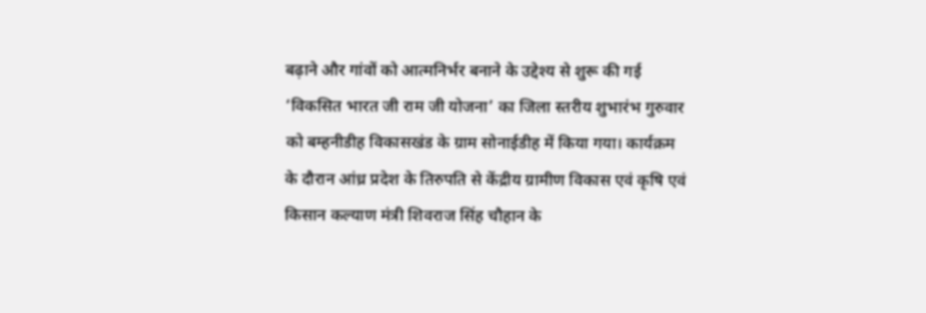बढ़ाने और गांवों को आत्मनिर्भर बनाने के उद्देश्य से शुरू की गई ‘विकसित भारत जी राम जी योजना’ का जिला स्तरीय शुभारंभ गुरुवार को बम्हनीडीह विकासखंड के ग्राम सोनाईडीह में किया गया। कार्यक्रम के दौरान आंध्र प्रदेश के तिरुपति से केंद्रीय ग्रामीण विकास एवं कृषि एवं किसान कल्याण मंत्री शिवराज सिंह चौहान के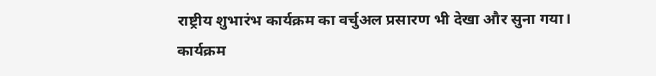राष्ट्रीय शुभारंभ कार्यक्रम का वर्चुअल प्रसारण भी देखा और सुना गया।
कार्यक्रम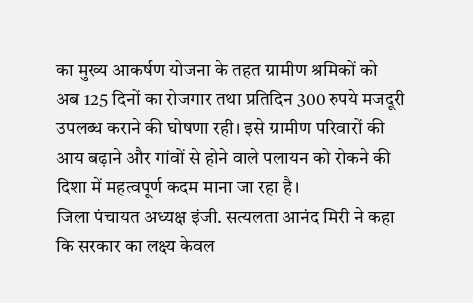का मुख्य आकर्षण योजना के तहत ग्रामीण श्रमिकों को अब 125 दिनों का रोजगार तथा प्रतिदिन 300 रुपये मजदूरी उपलब्ध कराने की घोषणा रही। इसे ग्रामीण परिवारों की आय बढ़ाने और गांवों से होने वाले पलायन को रोकने की दिशा में महत्वपूर्ण कदम माना जा रहा है।
जिला पंचायत अध्यक्ष इंजी. सत्यलता आनंद मिरी ने कहा कि सरकार का लक्ष्य केवल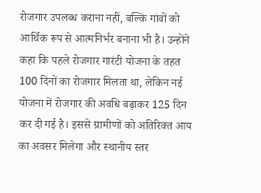रोजगार उपलब्ध कराना नहीं, बल्कि गांवों को आर्थिक रूप से आत्मनिर्भर बनाना भी है। उन्होंने कहा कि पहले रोजगार गारंटी योजना के तहत 100 दिनों का रोजगार मिलता था, लेकिन नई योजना में रोजगार की अवधि बढ़ाकर 125 दिन कर दी गई है। इससे ग्रामीणों को अतिरिक्त आय का अवसर मिलेगा और स्थानीय स्तर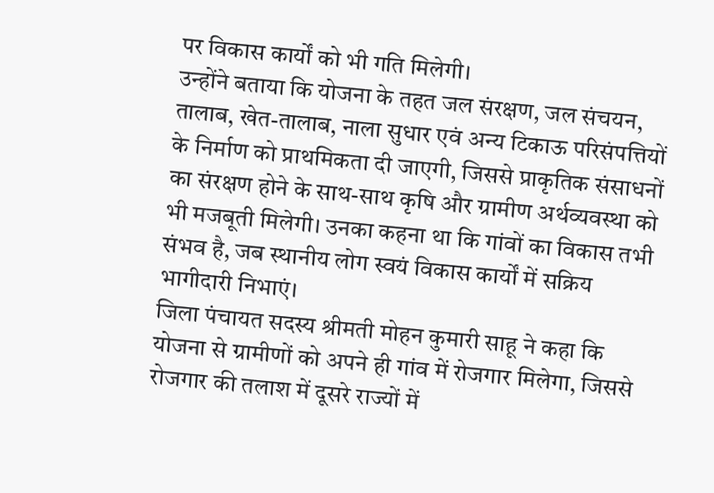पर विकास कार्यों को भी गति मिलेगी।
उन्होंने बताया कि योजना के तहत जल संरक्षण, जल संचयन, तालाब, खेत-तालाब, नाला सुधार एवं अन्य टिकाऊ परिसंपत्तियों के निर्माण को प्राथमिकता दी जाएगी, जिससे प्राकृतिक संसाधनों का संरक्षण होने के साथ-साथ कृषि और ग्रामीण अर्थव्यवस्था को भी मजबूती मिलेगी। उनका कहना था कि गांवों का विकास तभी संभव है, जब स्थानीय लोग स्वयं विकास कार्यों में सक्रिय भागीदारी निभाएं।
जिला पंचायत सदस्य श्रीमती मोहन कुमारी साहू ने कहा कि योजना से ग्रामीणों को अपने ही गांव में रोजगार मिलेगा, जिससे रोजगार की तलाश में दूसरे राज्यों में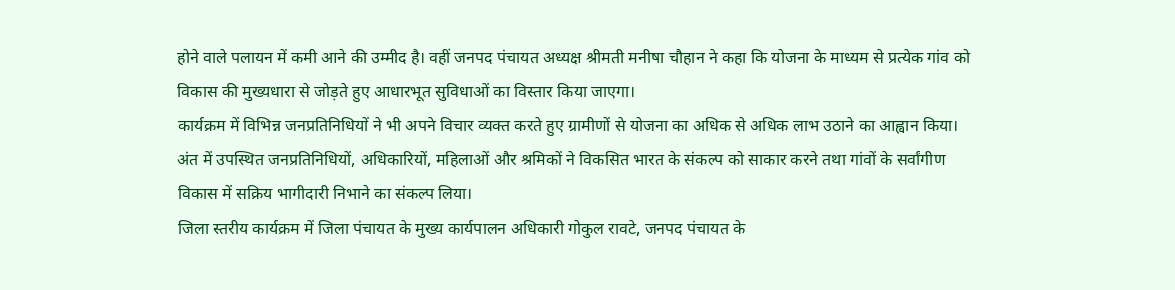होने वाले पलायन में कमी आने की उम्मीद है। वहीं जनपद पंचायत अध्यक्ष श्रीमती मनीषा चौहान ने कहा कि योजना के माध्यम से प्रत्येक गांव को विकास की मुख्यधारा से जोड़ते हुए आधारभूत सुविधाओं का विस्तार किया जाएगा।
कार्यक्रम में विभिन्न जनप्रतिनिधियों ने भी अपने विचार व्यक्त करते हुए ग्रामीणों से योजना का अधिक से अधिक लाभ उठाने का आह्वान किया। अंत में उपस्थित जनप्रतिनिधियों, अधिकारियों, महिलाओं और श्रमिकों ने विकसित भारत के संकल्प को साकार करने तथा गांवों के सर्वांगीण विकास में सक्रिय भागीदारी निभाने का संकल्प लिया।
जिला स्तरीय कार्यक्रम में जिला पंचायत के मुख्य कार्यपालन अधिकारी गोकुल रावटे, जनपद पंचायत के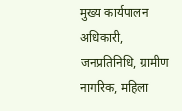मुख्य कार्यपालन अधिकारी, जनप्रतिनिधि, ग्रामीण नागरिक, महिला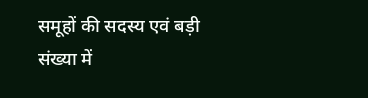समूहों की सदस्य एवं बड़ी संख्या में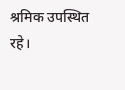श्रमिक उपस्थित रहे।